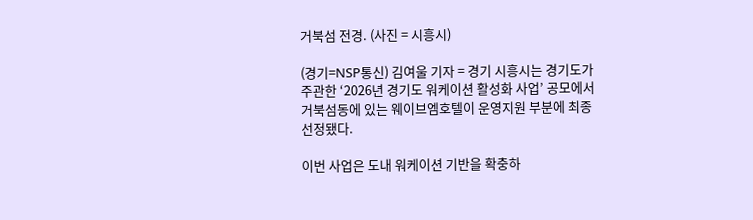거북섬 전경. (사진 = 시흥시)

(경기=NSP통신) 김여울 기자 = 경기 시흥시는 경기도가 주관한 ‘2026년 경기도 워케이션 활성화 사업’ 공모에서 거북섬동에 있는 웨이브엠호텔이 운영지원 부분에 최종 선정됐다.

이번 사업은 도내 워케이션 기반을 확충하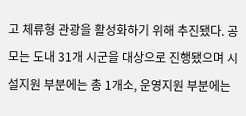고 체류형 관광을 활성화하기 위해 추진됐다. 공모는 도내 31개 시군을 대상으로 진행됐으며 시설지원 부분에는 총 1개소, 운영지원 부분에는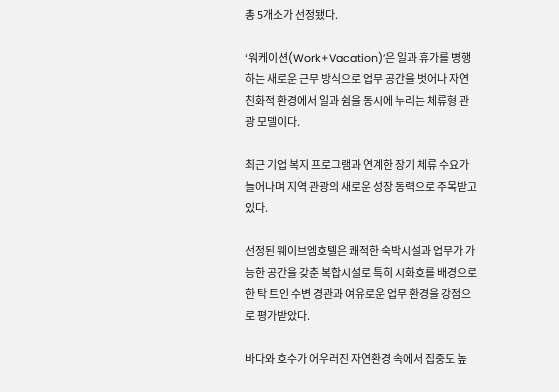총 5개소가 선정됐다.

‘워케이션(Work+Vacation)’은 일과 휴가를 병행하는 새로운 근무 방식으로 업무 공간을 벗어나 자연 친화적 환경에서 일과 쉼을 동시에 누리는 체류형 관광 모델이다.

최근 기업 복지 프로그램과 연계한 장기 체류 수요가 늘어나며 지역 관광의 새로운 성장 동력으로 주목받고 있다.

선정된 웨이브엠호텔은 쾌적한 숙박시설과 업무가 가능한 공간을 갖춘 복합시설로 특히 시화호를 배경으로 한 탁 트인 수변 경관과 여유로운 업무 환경을 강점으로 평가받았다.

바다와 호수가 어우러진 자연환경 속에서 집중도 높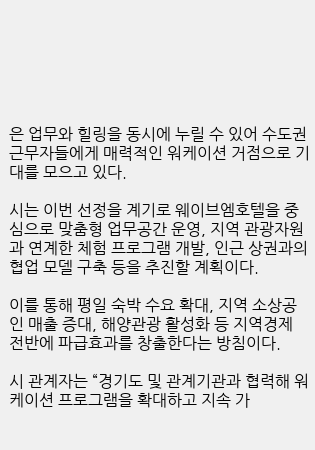은 업무와 힐링을 동시에 누릴 수 있어 수도권 근무자들에게 매력적인 워케이션 거점으로 기대를 모으고 있다.

시는 이번 선정을 계기로 웨이브엠호텔을 중심으로 맞춤형 업무공간 운영, 지역 관광자원과 연계한 체험 프로그램 개발, 인근 상권과의 협업 모델 구축 등을 추진할 계획이다.

이를 통해 평일 숙박 수요 확대, 지역 소상공인 매출 증대, 해양관광 활성화 등 지역경제 전반에 파급효과를 창출한다는 방침이다.

시 관계자는 “경기도 및 관계기관과 협력해 워케이션 프로그램을 확대하고 지속 가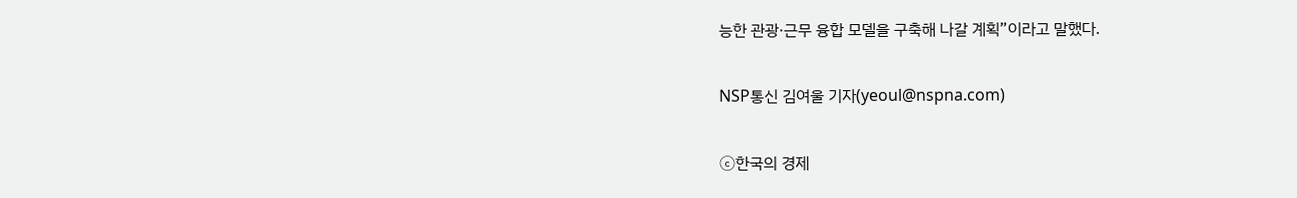능한 관광·근무 융합 모델을 구축해 나갈 계획”이라고 말했다.

NSP통신 김여울 기자(yeoul@nspna.com)

ⓒ한국의 경제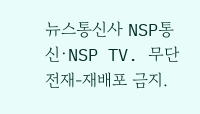뉴스통신사 NSP통신·NSP TV. 무단전재-재배포 금지.